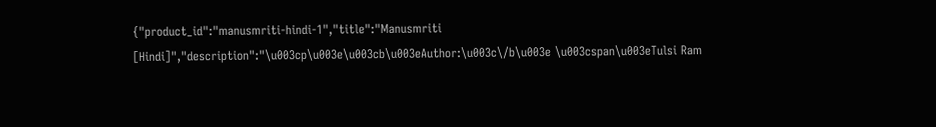{"product_id":"manusmriti-hindi-1","title":"Manusmriti [Hindi]","description":"\u003cp\u003e\u003cb\u003eAuthor:\u003c\/b\u003e \u003cspan\u003eTulsi Ram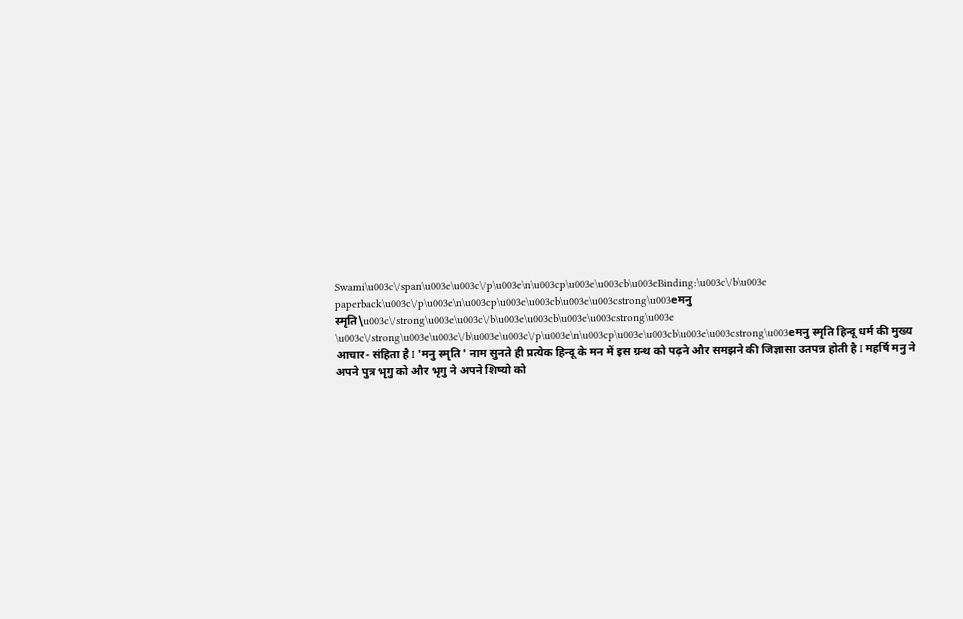Swami\u003c\/span\u003e\u003c\/p\u003e\n\u003cp\u003e\u003cb\u003eBinding:\u003c\/b\u003e paperback\u003c\/p\u003e\n\u003cp\u003e\u003cb\u003e\u003cstrong\u003eमनु स्मृति\u003c\/strong\u003e\u003c\/b\u003e\u003cb\u003e\u003cstrong\u003e \u003c\/strong\u003e\u003c\/b\u003e\u003c\/p\u003e\n\u003cp\u003e\u003cb\u003e\u003cstrong\u003eमनु स्मृति हिन्दू धर्म की मुख्य आचार- संहिता है I 'मनु स्मृति ' नाम सुनते ही प्रत्येक हिन्दू के मन में इस ग्रन्थ को पढ़ने और समझने की जिज्ञासा उतपन्न होती है I महर्षि मनु ने अपने पुत्र भृगु को और भृगु ने अपने शिष्यो को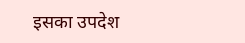इसका उपदेश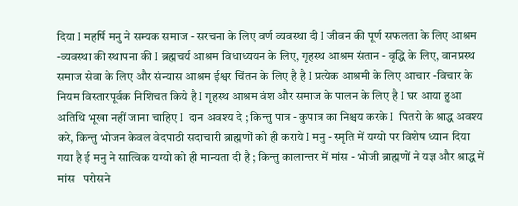दिया I महर्षि मनु ने सम्यक समाज - सरचना के लिए वर्ण व्यवस्था दी I जीवन की पूर्ण सफलता के लिए आश्रम -व्यवस्था की स्थापना की I ब्रह्मचर्य आश्रम विधाध्ययन के लिए, गृहस्थ आश्रम संतान - वृद्धि के लिए, वानप्रस्थ समाज सेवा के लिए और संन्यास आश्रम ईश्वर चिंतन के लिए है है I प्रत्येक आश्रमी के लिए आचार -विचार के नियम विस्तारपूर्वक निशिचत किये है I गृहस्थ आश्रम वंश और समाज के पालन के लिए है I घर आया हुआ अतिथि भूखा नहीं जाना चाहिए I  दान अवश्य दे ; किन्तु पात्र - कुपात्र का निश्चय करके I  पितरो के श्राद्ध अवश्य करे, किन्तु भोजन केवल वेदपाठी सदाचारी ब्राह्मणों को ही कराये I मनु - स्मृति में यग्यो पर विशेष ध्यान दिया गया है ई मनु ने सात्विक यग्यो को ही मान्यता दी है ; किन्तु कालान्तर में मांस - भोजी ब्राह्मणों ने यज्ञ और श्राद्ध में मांस   परोसने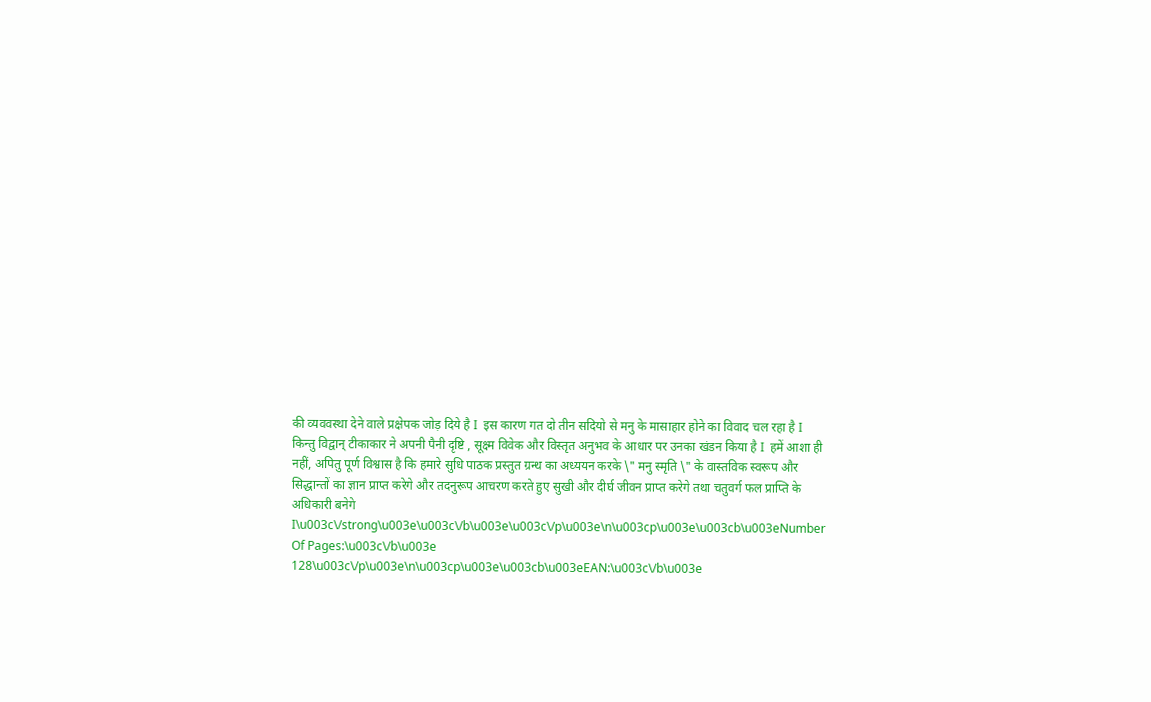की व्यववस्था देने वाले प्रक्षेपक जोड़ दिये है I  इस कारण गत दो तीन सदियो से मनु के मासाहार होने का विवाद चल रहा है I किन्तु विद्वान् टीकाकार ने अपनी पैनी दृष्टि , सूक्ष्म विवेक और विस्तृत अनुभव के आधार पर उनका खंडन किया है I  हमें आशा ही नहीं, अपितु पूर्ण विश्वास है कि हमारे सुधि पाठक प्रस्तुत ग्रन्थ का अध्ययन करके \" मनु स्मृति \" के वास्तविक स्वरूप और सिद्धान्तों का ज्ञान प्राप्त करेगे और तदनुरूप आचरण करते हुए सुखी और दीर्घ जीवन प्राप्त करेगे तथा चतुवर्ग फल प्राप्ति के अधिकारी बनेगे I\u003c\/strong\u003e\u003c\/b\u003e\u003c\/p\u003e\n\u003cp\u003e\u003cb\u003eNumber Of Pages:\u003c\/b\u003e 128\u003c\/p\u003e\n\u003cp\u003e\u003cb\u003eEAN:\u003c\/b\u003e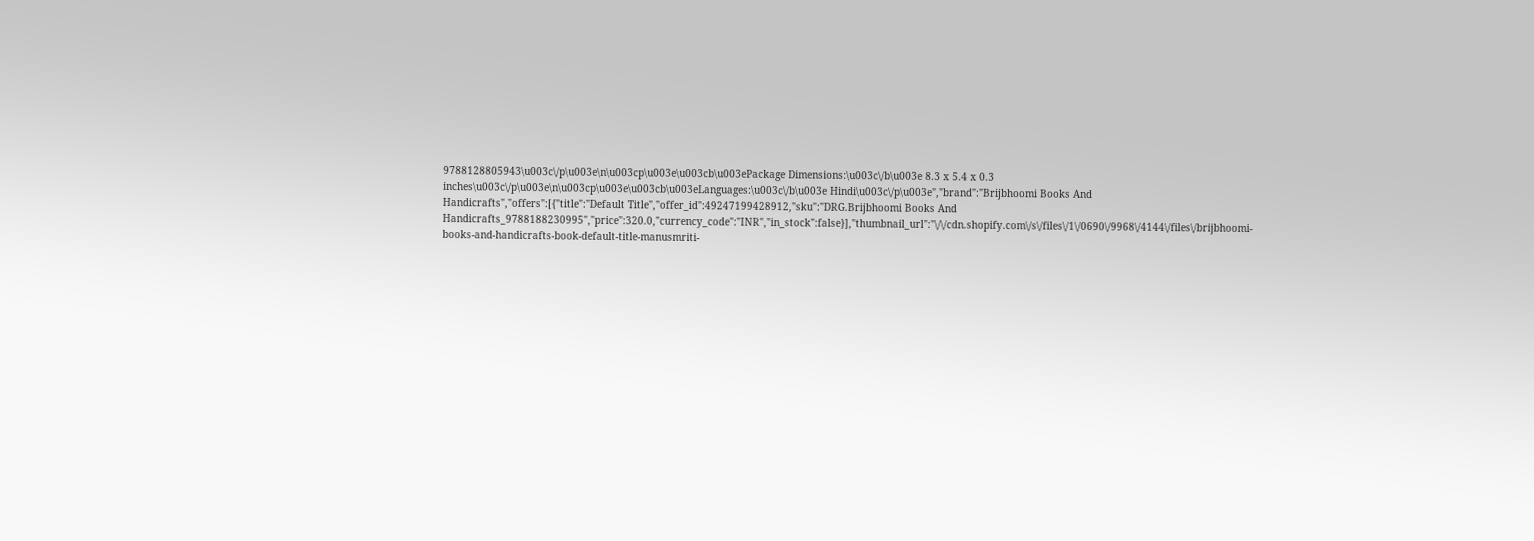9788128805943\u003c\/p\u003e\n\u003cp\u003e\u003cb\u003ePackage Dimensions:\u003c\/b\u003e 8.3 x 5.4 x 0.3 inches\u003c\/p\u003e\n\u003cp\u003e\u003cb\u003eLanguages:\u003c\/b\u003e Hindi\u003c\/p\u003e","brand":"Brijbhoomi Books And Handicrafts","offers":[{"title":"Default Title","offer_id":49247199428912,"sku":"DRG.Brijbhoomi Books And Handicrafts_9788188230995","price":320.0,"currency_code":"INR","in_stock":false}],"thumbnail_url":"\/\/cdn.shopify.com\/s\/files\/1\/0690\/9968\/4144\/files\/brijbhoomi-books-and-handicrafts-book-default-title-manusmriti-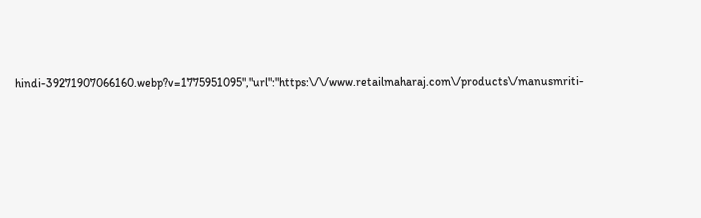hindi-39271907066160.webp?v=1775951095","url":"https:\/\/www.retailmaharaj.com\/products\/manusmriti-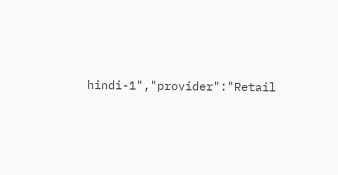hindi-1","provider":"Retail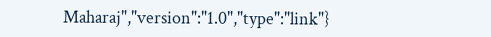Maharaj","version":"1.0","type":"link"}